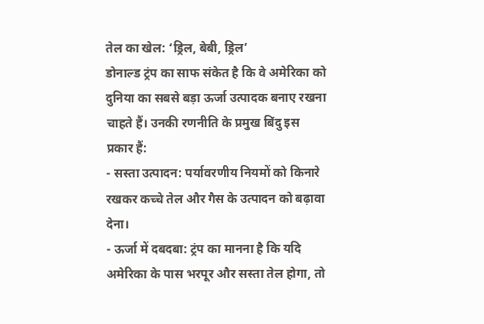तेल का खेल: ‘ड्रिल, बेबी, ड्रिल’
डोनाल्ड ट्रंप का साफ संकेत है कि वे अमेरिका को दुनिया का सबसे बड़ा ऊर्जा उत्पादक बनाए रखना चाहते हैं। उनकी रणनीति के प्रमुख बिंदु इस प्रकार हैं:
- सस्ता उत्पादन: पर्यावरणीय नियमों को किनारे रखकर कच्चे तेल और गैस के उत्पादन को बढ़ावा देना।
- ऊर्जा में दबदबा: ट्रंप का मानना है कि यदि अमेरिका के पास भरपूर और सस्ता तेल होगा, तो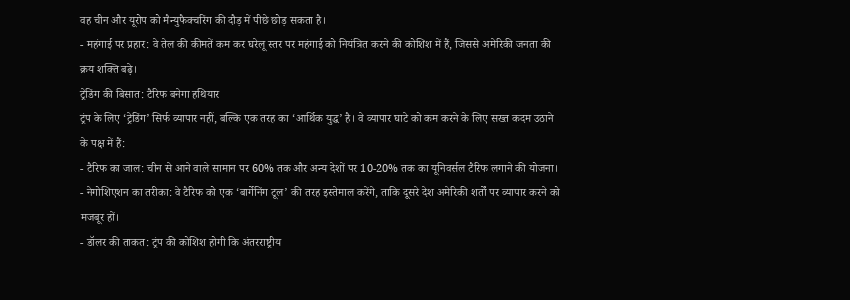वह चीन और यूरोप को मैन्युफैक्चरिंग की दौड़ में पीछे छोड़ सकता है।
- महंगाई पर प्रहार: वे तेल की कीमतें कम कर घरेलू स्तर पर महंगाई को नियंत्रित करने की कोशिश में हैं, जिससे अमेरिकी जनता की क्रय शक्ति बढ़े।
ट्रेडिंग की बिसात: टैरिफ बनेगा हथियार
ट्रंप के लिए ‘ट्रेडिंग’ सिर्फ व्यापार नहीं, बल्कि एक तरह का ‘आर्थिक युद्ध’ है। वे व्यापार घाटे को कम करने के लिए सख्त कदम उठाने के पक्ष में हैं:
- टैरिफ का जाल: चीन से आने वाले सामान पर 60% तक और अन्य देशों पर 10-20% तक का यूनिवर्सल टैरिफ लगाने की योजना।
- नेगोशिएशन का तरीका: वे टैरिफ को एक ‘बार्गेनिंग टूल’ की तरह इस्तेमाल करेंगे, ताकि दूसरे देश अमेरिकी शर्तों पर व्यापार करने को मजबूर हों।
- डॉलर की ताकत: ट्रंप की कोशिश होगी कि अंतरराष्ट्रीय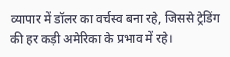व्यापार में डॉलर का वर्चस्व बना रहे, जिससे ट्रेडिंग की हर कड़ी अमेरिका के प्रभाव में रहे।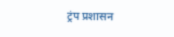ट्रंप प्रशासन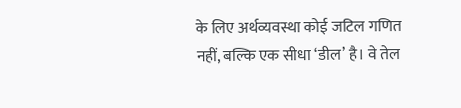के लिए अर्थव्यवस्था कोई जटिल गणित नहीं, बल्कि एक सीधा ‘डील’ है। वे तेल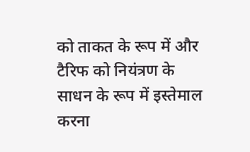को ताकत के रूप में और टैरिफ को नियंत्रण के साधन के रूप में इस्तेमाल करना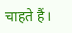चाहते हैं।